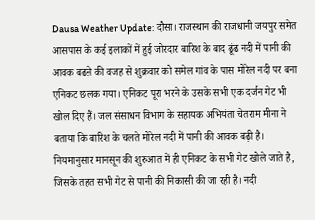Dausa Weather Update: दौसा। राजस्थान की राजधानी जयपुर समेत आसपास के कई इलाकों में हुई जोरदार बारिश के बाद ढूंढ नदी में पानी की आवक बढऩे की वजह से शुक्रवार को समेल गांव के पास मोरेल नदी पर बना एनिकट छलक गया। एनिकट पूरा भरने के उसके सभी एक दर्जन गेट भी खोल दिए हैं। जल संसाधन विभाग के सहायक अभियंता चेतराम मीना ने बताया कि बारिश के चलते मोरेल नदी में पानी की आवक बढ़ी है। नियमानुसार मानसून की शुरुआत में ही एनिकट के सभी गेट खोले जाते है, जिसके तहत सभी गेट से पानी की निकासी की जा रही है। नदी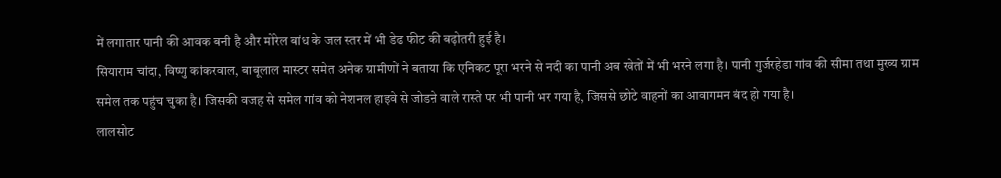में लगातार पानी की आवक बनी है और मोरेल बांध के जल स्तर में भी डेढ फीट की बढ़ोतरी हुई है।
सियाराम चांदा, विष्णु कांकरवाल, बाबूलाल मास्टर समेत अनेक ग्रामीणों ने बताया कि एनिकट पूरा भरने से नदी का पानी अब खेतों में भी भरने लगा है। पानी गुर्जरहेडा गांव की सीमा तथा मुख्य ग्राम समेल तक पहुंच चुका है। जिसकी वजह से समेल गांव को नेशनल हाइवे से जोडऩे वाले रास्ते पर भी पानी भर गया है, जिससे छोटे वाहनों का आवागमन बंद हो गया है।
लालसोट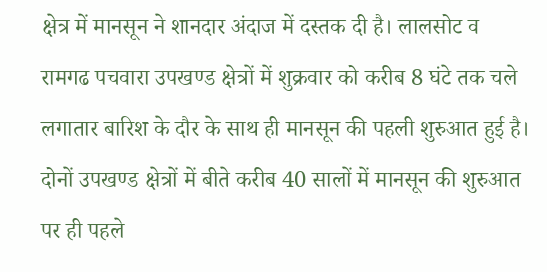क्षेत्र में मानसून ने शानदार अंदाज में दस्तक दी है। लालसोट व रामगढ पचवारा उपखण्ड क्षेत्रों में शुक्रवार को करीब 8 घंटे तक चले लगातार बारिश के दौर के साथ ही मानसून की पहली शुरुआत हुई है। दोनों उपखण्ड क्षेत्रों में बीते करीब 40 सालों में मानसून की शुरुआत पर ही पहले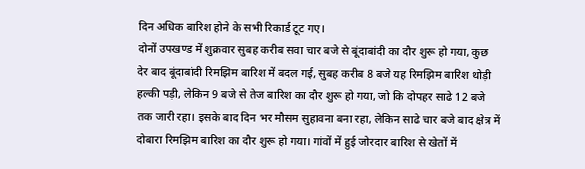दिन अधिक बारिश होने के सभी रिकार्ड टूट गए।
दोनों उपखण्ड में शुक्रवार सुबह करीब सवा चार बजे से बूंदाबांदी का दौर शुरू हो गया, कुछ देर बाद बूंदाबांदी रिमझिम बारिश में बदल गई, सुबह करीब 8 बजे यह रिमझिम बारिश थोड़ी हल्की पड़ी, लेकिन 9 बजे से तेज बारिश का दौर शुरू हो गया, जो कि दोपहर साढे 12 बजे तक जारी रहा। इसके बाद दिन भर मौसम सुहावना बना रहा, लेकिन साढे चार बजे बाद क्षेत्र में दोबारा रिमझिम बारिश का दौर शुरू हो गया। गांवों में हुई जोरदार बारिश से खेतों में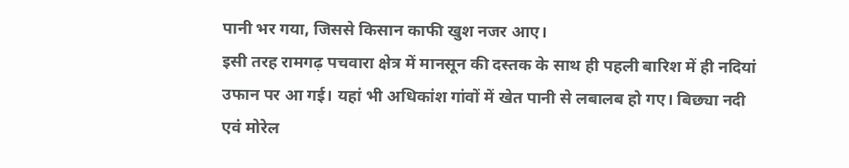पानी भर गया, जिससे किसान काफी खुश नजर आए।
इसी तरह रामगढ़ पचवारा क्षेत्र में मानसून की दस्तक के साथ ही पहली बारिश में ही नदियां उफान पर आ गई। यहां भी अधिकांश गांवों में खेत पानी से लबालब हो गए। बिछ्या नदी एवं मोरेल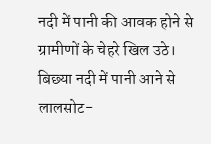नदी में पानी की आवक होने से ग्रामीणों के चेहरे खिल उठे। बिछ्या नदी में पानी आने से लालसोट-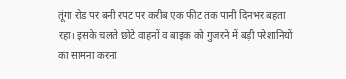तूंगा रोड पर बनी रपट पर करीब एक फीट तक पानी दिनभर बहता रहा। इसके चलते छोटे वाहनों व बाइक को गुजरने में बड़ी परेशानियों का सामना करना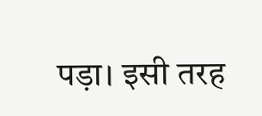पड़ा। इसी तरह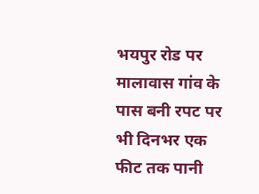भयपुर रोड पर मालावास गांव के पास बनी रपट पर भी दिनभर एक फीट तक पानी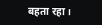बहता रहा।